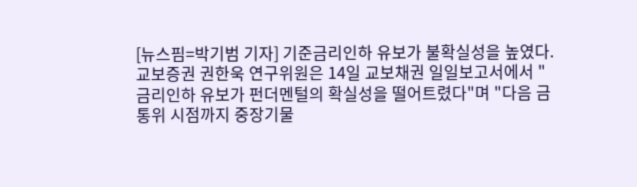[뉴스핌=박기범 기자] 기준금리인하 유보가 불확실성을 높였다.
교보증권 권한욱 연구위원은 14일 교보채권 일일보고서에서 "금리인하 유보가 펀더멘털의 확실성을 떨어트렸다"며 "다음 금통위 시점까지 중장기물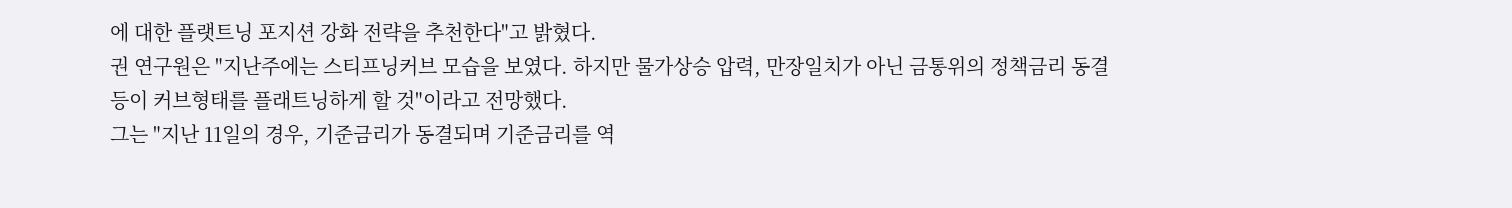에 대한 플랫트닝 포지션 강화 전략을 추천한다"고 밝혔다.
권 연구원은 "지난주에는 스티프닝커브 모습을 보였다. 하지만 물가상승 압력, 만장일치가 아닌 금통위의 정책금리 동결 등이 커브형태를 플래트닝하게 할 것"이라고 전망했다.
그는 "지난 11일의 경우, 기준금리가 동결되며 기준금리를 역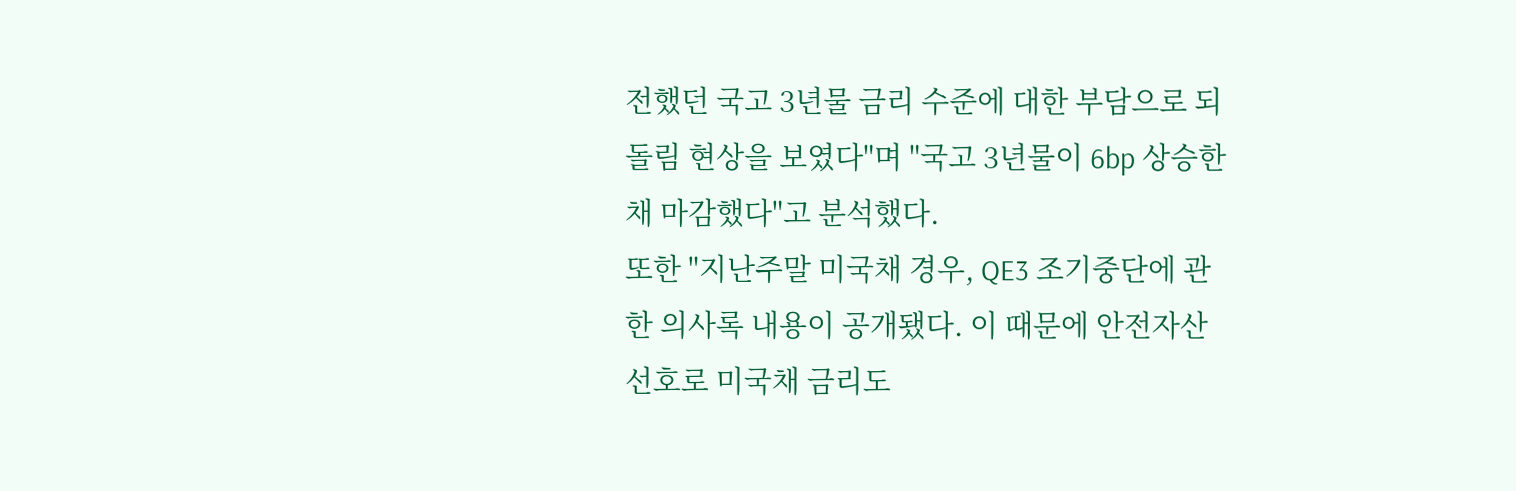전했던 국고 3년물 금리 수준에 대한 부담으로 되돌림 현상을 보였다"며 "국고 3년물이 6bp 상승한 채 마감했다"고 분석했다.
또한 "지난주말 미국채 경우, QE3 조기중단에 관한 의사록 내용이 공개됐다. 이 때문에 안전자산 선호로 미국채 금리도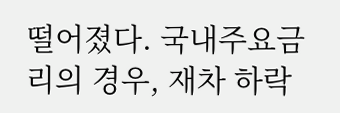떨어졌다. 국내주요금리의 경우, 재차 하락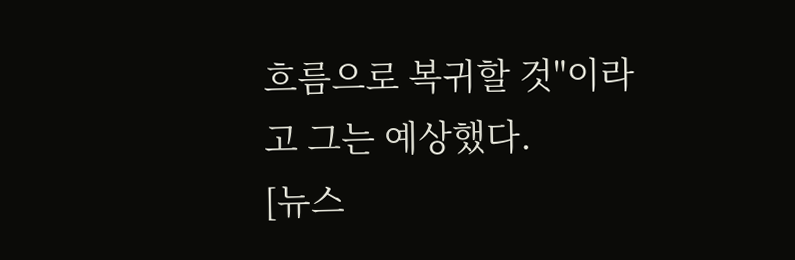흐름으로 복귀할 것"이라고 그는 예상했다.
[뉴스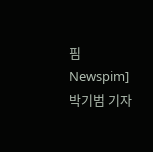핌 Newspim] 박기범 기자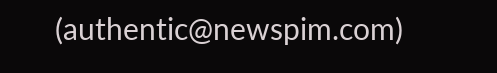(authentic@newspim.com)